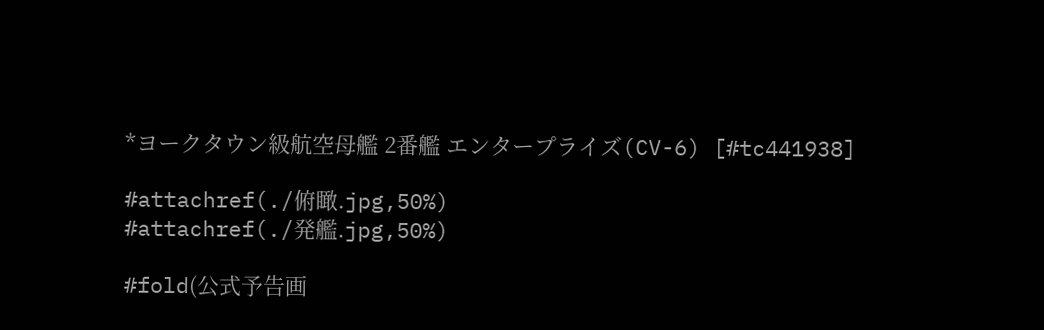*ヨークタウン級航空母艦 2番艦 エンタープライズ(CV-6) [#tc441938]

#attachref(./俯瞰.jpg,50%)
#attachref(./発艦.jpg,50%)

#fold(公式予告画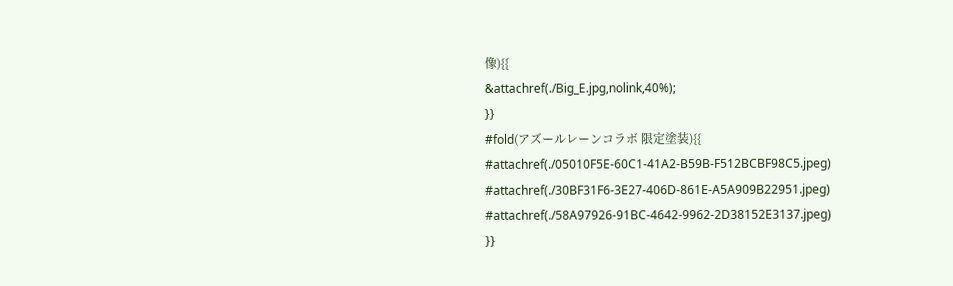像){{
&attachref(./Big_E.jpg,nolink,40%);
}}
#fold(アズールレーンコラボ 限定塗装){{
#attachref(./05010F5E-60C1-41A2-B59B-F512BCBF98C5.jpeg)
#attachref(./30BF31F6-3E27-406D-861E-A5A909B22951.jpeg)
#attachref(./58A97926-91BC-4642-9962-2D38152E3137.jpeg)
}}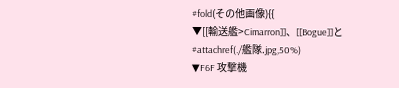#fold(その他画像){{
▼[[輸送艦>Cimarron]]、[[Bogue]]と
#attachref(./艦隊.jpg,50%)
▼F6F 攻撃機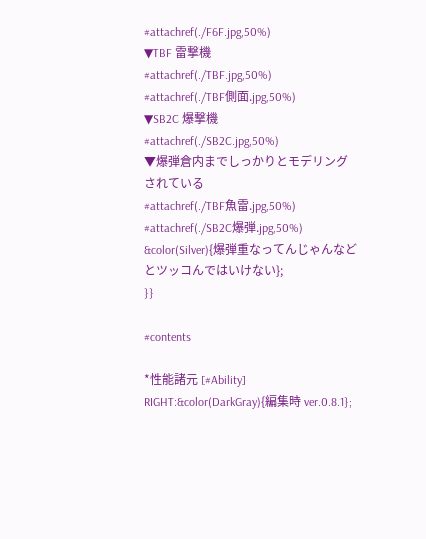#attachref(./F6F.jpg,50%)
▼TBF 雷撃機
#attachref(./TBF.jpg,50%)
#attachref(./TBF側面.jpg,50%)
▼SB2C 爆撃機
#attachref(./SB2C.jpg,50%)
▼爆弾倉内までしっかりとモデリングされている
#attachref(./TBF魚雷.jpg,50%)
#attachref(./SB2C爆弾.jpg,50%)
&color(Silver){爆弾重なってんじゃんなどとツッコんではいけない};
}}

#contents

*性能諸元 [#Ability]
RIGHT:&color(DarkGray){編集時 ver.0.8.1};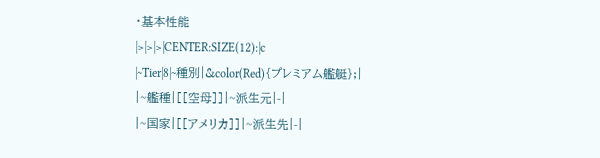・基本性能
|>|>|>|CENTER:SIZE(12):|c
|~Tier|8|~種別|&color(Red){プレミアム艦艇};|
|~艦種|[[空母]]|~派生元|-|
|~国家|[[アメリカ]]|~派生先|-|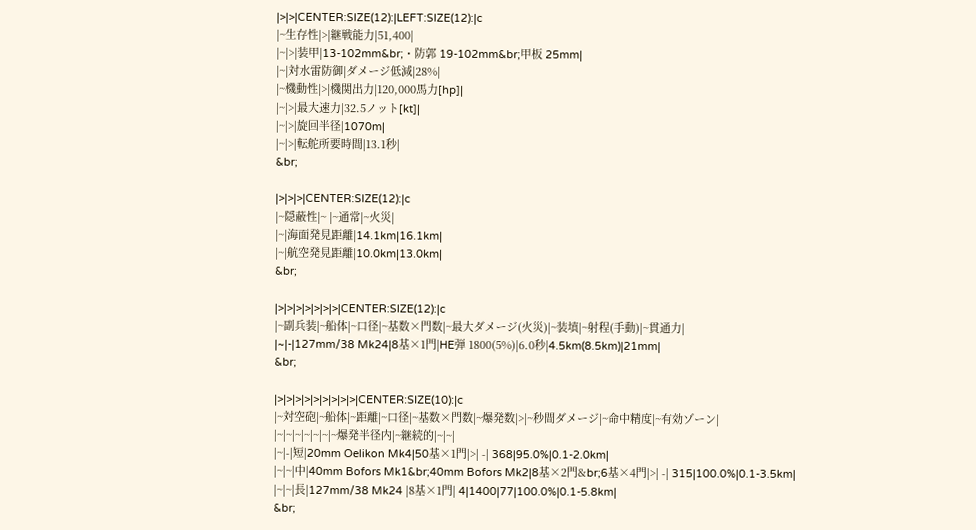|>|>|CENTER:SIZE(12):|LEFT:SIZE(12):|c
|~生存性|>|継戦能力|51,400|
|~|>|装甲|13-102mm&br;・防郭 19-102mm&br;甲板 25mm|
|~|対水雷防御|ダメージ低減|28%|
|~機動性|>|機関出力|120,000馬力[hp]|
|~|>|最大速力|32.5ノット[kt]|
|~|>|旋回半径|1070m|
|~|>|転舵所要時間|13.1秒|
&br;

|>|>|>|CENTER:SIZE(12):|c
|~隠蔽性|~ |~通常|~火災|
|~|海面発見距離|14.1km|16.1km|
|~|航空発見距離|10.0km|13.0km|
&br;

|>|>|>|>|>|>|>|CENTER:SIZE(12):|c
|~副兵装|~船体|~口径|~基数×門数|~最大ダメージ(火災)|~装填|~射程(手動)|~貫通力|
|~|-|127mm/38 Mk24|8基×1門|HE弾 1800(5%)|6.0秒|4.5km(8.5km)|21mm|
&br;

|>|>|>|>|>|>|>|>|>|CENTER:SIZE(10):|c
|~対空砲|~船体|~距離|~口径|~基数×門数|~爆発数|>|~秒間ダメージ|~命中精度|~有効ゾーン|
|~|~|~|~|~|~|~爆発半径内|~継続的|~|~|
|~|-|短|20mm Oelikon Mk4|50基×1門|>| -| 368|95.0%|0.1-2.0km|
|~|~|中|40mm Bofors Mk1&br;40mm Bofors Mk2|8基×2門&br;6基×4門|>| -| 315|100.0%|0.1-3.5km|
|~|~|長|127mm/38 Mk24 |8基×1門| 4|1400|77|100.0%|0.1-5.8km|
&br;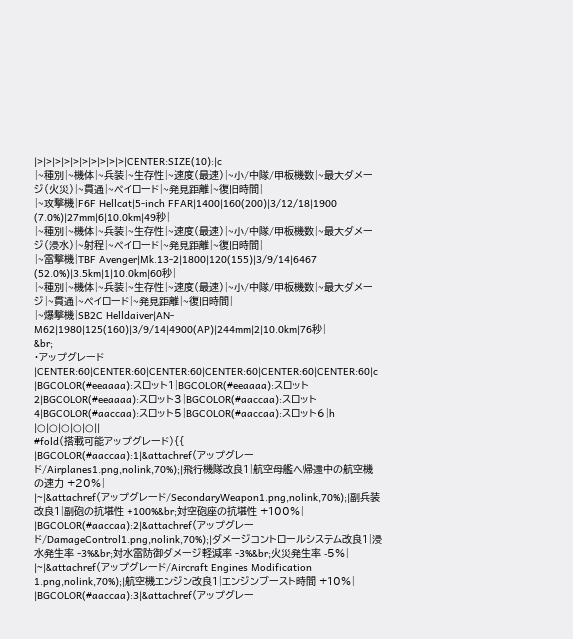|>|>|>|>|>|>|>|>|>|>|CENTER:SIZE(10):|c
|~種別|~機体|~兵装|~生存性|~速度(最速)|~小/中隊/甲板機数|~最大ダメージ(火災)|~貫通|~ペイロード|~発見距離|~復旧時間|
|~攻撃機|F6F Hellcat|5-inch FFAR|1400|160(200)|3/12/18|1900 (7.0%)|27mm|6|10.0km|49秒|
|~種別|~機体|~兵装|~生存性|~速度(最速)|~小/中隊/甲板機数|~最大ダメージ(浸水)|~射程|~ペイロード|~発見距離|~復旧時間|
|~雷撃機|TBF Avenger|Mk.13-2|1800|120(155)|3/9/14|6467 (52.0%)|3.5km|1|10.0km|60秒|
|~種別|~機体|~兵装|~生存性|~速度(最速)|~小/中隊/甲板機数|~最大ダメージ|~貫通|~ペイロード|~発見距離|~復旧時間|
|~爆撃機|SB2C Helldaiver|AN-M62|1980|125(160)|3/9/14|4900(AP)|244mm|2|10.0km|76秒|
&br;
・アップグレード
|CENTER:60|CENTER:60|CENTER:60|CENTER:60|CENTER:60|CENTER:60|c
|BGCOLOR(#eeaaaa):スロット1|BGCOLOR(#eeaaaa):スロット2|BGCOLOR(#eeaaaa):スロット3|BGCOLOR(#aaccaa):スロット4|BGCOLOR(#aaccaa):スロット5|BGCOLOR(#aaccaa):スロット6|h
|○|○|○|○|○||
#fold(搭載可能アップグレード){{
|BGCOLOR(#aaccaa):1|&attachref(アップグレード/Airplanes1.png,nolink,70%);|飛行機隊改良1|航空母艦へ帰還中の航空機の速力 +20%|
|~|&attachref(アップグレード/SecondaryWeapon1.png,nolink,70%);|副兵装改良1|副砲の抗堪性 +100%&br;対空砲座の抗堪性 +100%|
|BGCOLOR(#aaccaa):2|&attachref(アップグレード/DamageControl1.png,nolink,70%);|ダメージコントロールシステム改良1|浸水発生率 -3%&br;対水雷防御ダメージ軽減率 -3%&br;火災発生率 -5%|
|~|&attachref(アップグレード/Aircraft Engines Modification 1.png,nolink,70%);|航空機エンジン改良1|エンジンブースト時間 +10%|
|BGCOLOR(#aaccaa):3|&attachref(アップグレー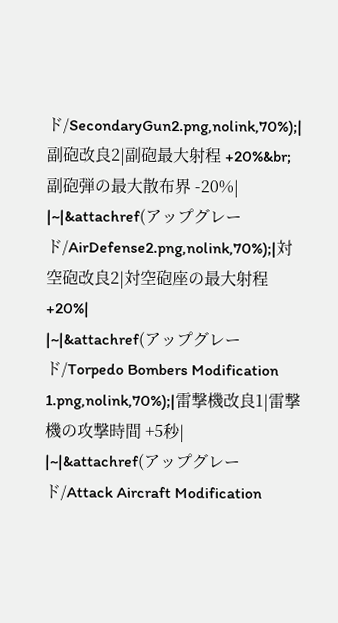ド/SecondaryGun2.png,nolink,70%);|副砲改良2|副砲最大射程 +20%&br;副砲弾の最大散布界 -20%|
|~|&attachref(アップグレード/AirDefense2.png,nolink,70%);|対空砲改良2|対空砲座の最大射程 +20%|
|~|&attachref(アップグレード/Torpedo Bombers Modification 1.png,nolink,70%);|雷撃機改良1|雷撃機の攻撃時間 +5秒|
|~|&attachref(アップグレード/Attack Aircraft Modification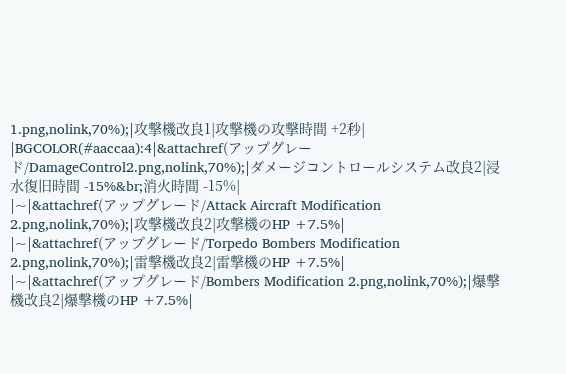1.png,nolink,70%);|攻撃機改良1|攻撃機の攻撃時間 +2秒|
|BGCOLOR(#aaccaa):4|&attachref(アップグレード/DamageControl2.png,nolink,70%);|ダメージコントロールシステム改良2|浸水復旧時間 -15%&br;消火時間 -15%|
|~|&attachref(アップグレード/Attack Aircraft Modification 2.png,nolink,70%);|攻撃機改良2|攻撃機のHP +7.5%|
|~|&attachref(アップグレード/Torpedo Bombers Modification 2.png,nolink,70%);|雷撃機改良2|雷撃機のHP +7.5%|
|~|&attachref(アップグレード/Bombers Modification 2.png,nolink,70%);|爆撃機改良2|爆撃機のHP +7.5%|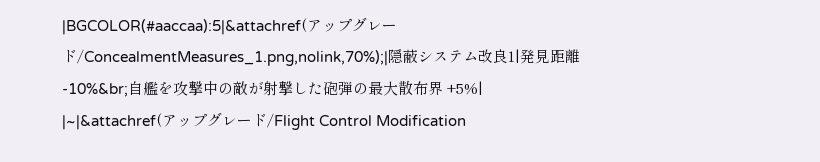|BGCOLOR(#aaccaa):5|&attachref(アップグレード/ConcealmentMeasures_1.png,nolink,70%);|隠蔽システム改良1|発見距離 -10%&br;自艦を攻撃中の敵が射撃した砲弾の最大散布界 +5%|
|~|&attachref(アップグレード/Flight Control Modification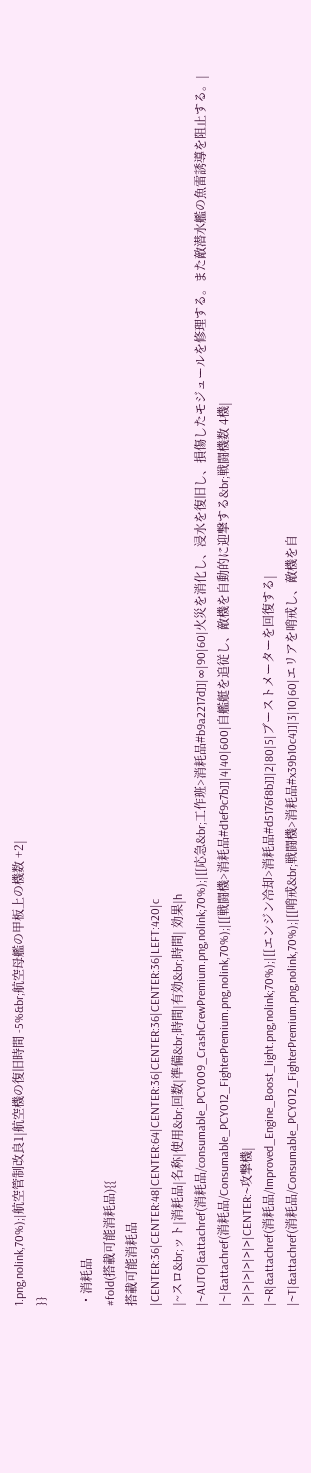1.png,nolink,70%);|航空管制改良1|航空機の復旧時間 -5%&br;航空母艦の甲板上の機数 +2|
}}

・消耗品
#fold(搭載可能消耗品){{
搭載可能消耗品
|CENTER:36|CENTER:48|CENTER:64|CENTER:36|CENTER:36|CENTER:36|LEFT:420|c
|~スロ&br;ット|消耗品|名称|使用&br;回数|準備&br;時間|有効&br;時間| 効果|h
|~AUTO|&attachref(消耗品/consumable_PCY009_CrashCrewPremium.png,nolink;70%);|[[応急&br;工作班>消耗品#b9a2217d]]|∞|90|60|火災を消化し、浸水を復旧し、損傷したモジュールを修理する。また敵潜水艦の魚雷誘導を阻止する。|
|~|&attachref(消耗品/Consumable_PCY012_FighterPremium.png,nolink,70%);|[[戦闘機>消耗品#d1ef9c7b]]|4|40|600|自艦艇を追従し、敵機を自動的に迎撃する&br;戦闘機数 4機|
|>|>|>|>|>|>|CENTER:~攻撃機|
|~R|&attachref(消耗品/Improved_Engine_Boost_light.png,nolink;70%);|[[エンジン冷却>消耗品#d5176f8b]]|2|80|5|ブーストメーターを回復する|
|~T|&attachref(消耗品/Consumable_PCY012_FighterPremium.png,nolink,70%);|[[哨戒&br;戦闘機>消耗品#x39b10c4]]|3|10|60|エリアを哨戒し、敵機を自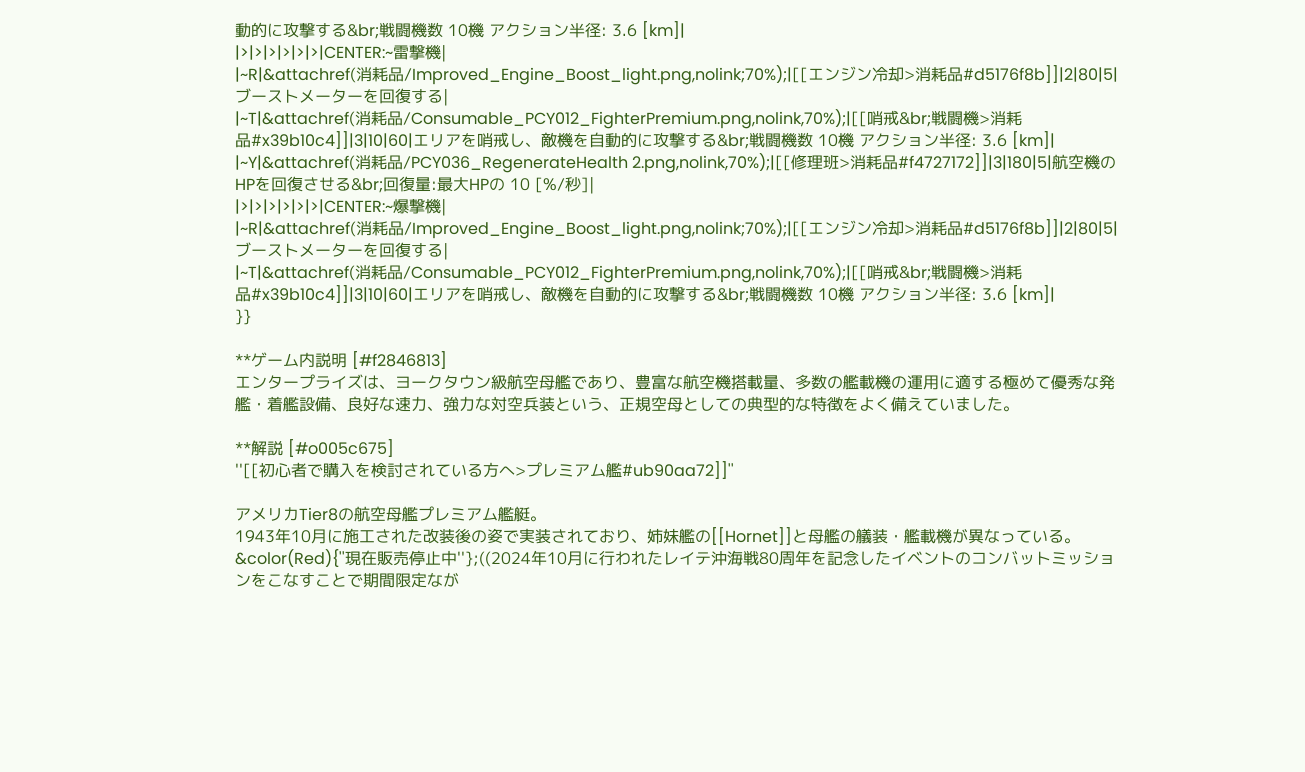動的に攻撃する&br;戦闘機数 10機 アクション半径: 3.6 [km]|
|>|>|>|>|>|>|CENTER:~雷撃機|
|~R|&attachref(消耗品/Improved_Engine_Boost_light.png,nolink;70%);|[[エンジン冷却>消耗品#d5176f8b]]|2|80|5|ブーストメーターを回復する|
|~T|&attachref(消耗品/Consumable_PCY012_FighterPremium.png,nolink,70%);|[[哨戒&br;戦闘機>消耗品#x39b10c4]]|3|10|60|エリアを哨戒し、敵機を自動的に攻撃する&br;戦闘機数 10機 アクション半径: 3.6 [km]|
|~Y|&attachref(消耗品/PCY036_RegenerateHealth 2.png,nolink,70%);|[[修理班>消耗品#f4727172]]|3|180|5|航空機のHPを回復させる&br;回復量:最大HPの 10 [%/秒]|
|>|>|>|>|>|>|CENTER:~爆撃機|
|~R|&attachref(消耗品/Improved_Engine_Boost_light.png,nolink;70%);|[[エンジン冷却>消耗品#d5176f8b]]|2|80|5|ブーストメーターを回復する|
|~T|&attachref(消耗品/Consumable_PCY012_FighterPremium.png,nolink,70%);|[[哨戒&br;戦闘機>消耗品#x39b10c4]]|3|10|60|エリアを哨戒し、敵機を自動的に攻撃する&br;戦闘機数 10機 アクション半径: 3.6 [km]|
}}

**ゲーム内説明 [#f2846813]
エンタープライズは、ヨークタウン級航空母艦であり、豊富な航空機搭載量、多数の艦載機の運用に適する極めて優秀な発艦・着艦設備、良好な速力、強力な対空兵装という、正規空母としての典型的な特徴をよく備えていました。

**解説 [#o005c675]
''[[初心者で購入を検討されている方へ>プレミアム艦#ub90aa72]]''

アメリカTier8の航空母艦プレミアム艦艇。
1943年10月に施工された改装後の姿で実装されており、姉妹艦の[[Hornet]]と母艦の艤装・艦載機が異なっている。
&color(Red){''現在販売停止中''};((2024年10月に行われたレイテ沖海戦80周年を記念したイベントのコンバットミッションをこなすことで期間限定なが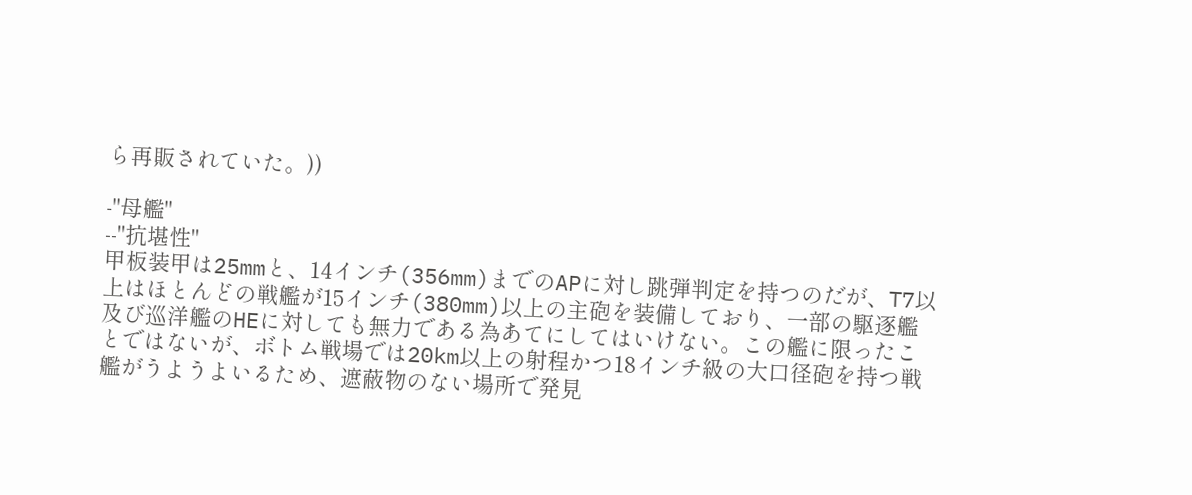ら再販されていた。))

-''母艦''
--''抗堪性''
甲板装甲は25mmと、14インチ(356mm)までのAPに対し跳弾判定を持つのだが、T7以上はほとんどの戦艦が15インチ(380mm)以上の主砲を装備しており、一部の駆逐艦及び巡洋艦のHEに対しても無力である為あてにしてはいけない。この艦に限ったことではないが、ボトム戦場では20km以上の射程かつ18インチ級の大口径砲を持つ戦艦がうようよいるため、遮蔽物のない場所で発見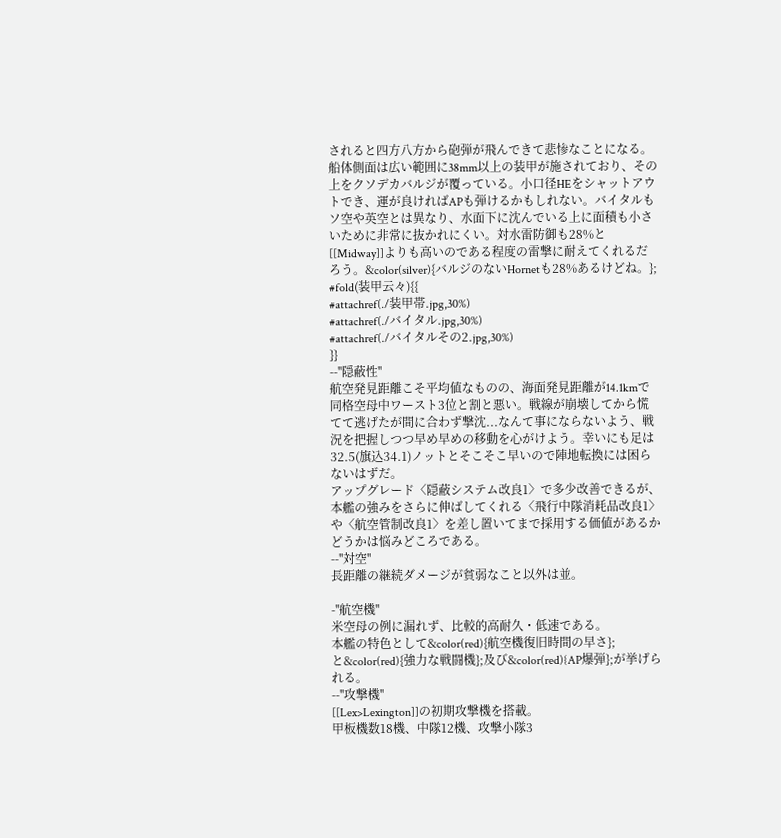されると四方八方から砲弾が飛んできて悲惨なことになる。
船体側面は広い範囲に38mm以上の装甲が施されており、その上をクソデカバルジが覆っている。小口径HEをシャットアウトでき、運が良ければAPも弾けるかもしれない。バイタルもソ空や英空とは異なり、水面下に沈んでいる上に面積も小さいために非常に抜かれにくい。対水雷防御も28%と[[Midway]]よりも高いのである程度の雷撃に耐えてくれるだろう。&color(silver){バルジのないHornetも28%あるけどね。};
#fold(装甲云々){{
#attachref(./装甲帯.jpg,30%)
#attachref(./バイタル.jpg,30%)
#attachref(./バイタルその2.jpg,30%)
}}
--''隠蔽性''
航空発見距離こそ平均値なものの、海面発見距離が14.1kmで同格空母中ワースト3位と割と悪い。戦線が崩壊してから慌てて逃げたが間に合わず撃沈...なんて事にならないよう、戦況を把握しつつ早め早めの移動を心がけよう。幸いにも足は32.5(旗込34.1)ノットとそこそこ早いので陣地転換には困らないはずだ。
アップグレード〈隠蔽システム改良1〉で多少改善できるが、本艦の強みをさらに伸ばしてくれる〈飛行中隊消耗品改良1〉や〈航空管制改良1〉を差し置いてまで採用する価値があるかどうかは悩みどころである。
--''対空''
長距離の継続ダメージが貧弱なこと以外は並。

-''航空機''
米空母の例に漏れず、比較的高耐久・低速である。
本艦の特色として&color(red){航空機復旧時間の早さ};と&color(red){強力な戦闘機};及び&color(red){AP爆弾};が挙げられる。
--''攻撃機''
[[Lex>Lexington]]の初期攻撃機を搭載。
甲板機数18機、中隊12機、攻撃小隊3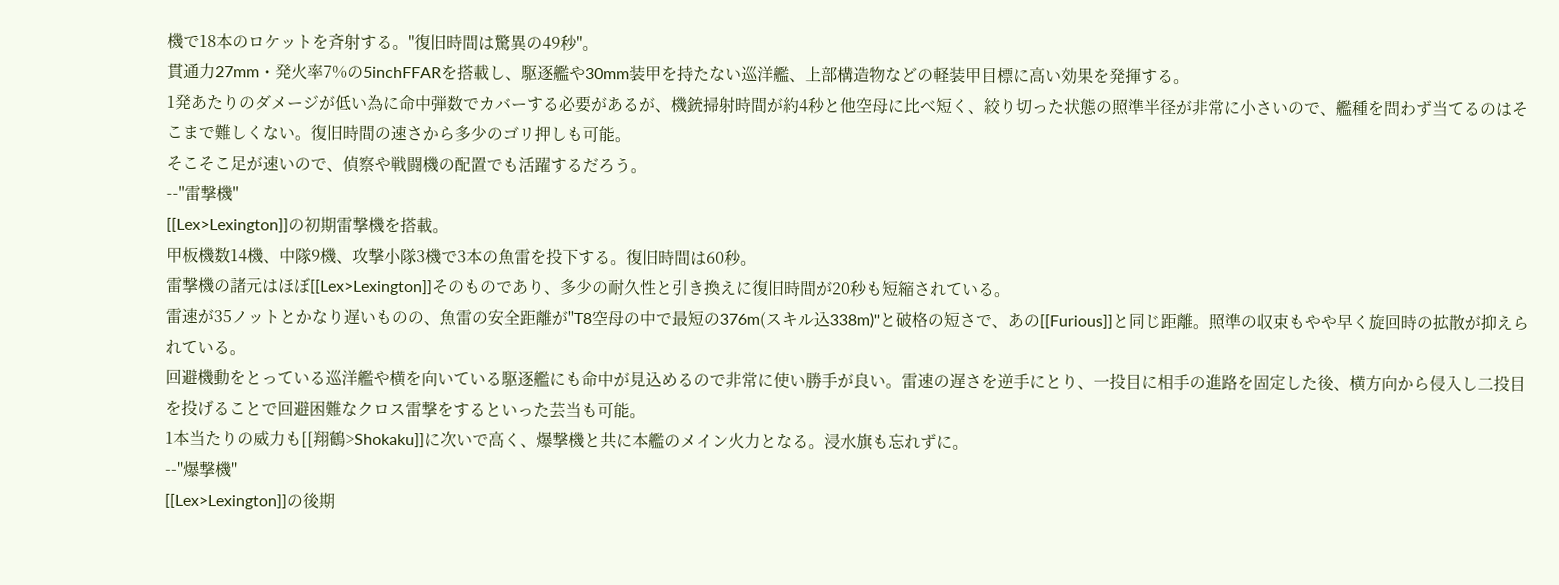機で18本のロケットを斉射する。''復旧時間は驚異の49秒''。
貫通力27mm・発火率7%の5inchFFARを搭載し、駆逐艦や30mm装甲を持たない巡洋艦、上部構造物などの軽装甲目標に高い効果を発揮する。
1発あたりのダメージが低い為に命中弾数でカバーする必要があるが、機銃掃射時間が約4秒と他空母に比べ短く、絞り切った状態の照準半径が非常に小さいので、艦種を問わず当てるのはそこまで難しくない。復旧時間の速さから多少のゴリ押しも可能。
そこそこ足が速いので、偵察や戦闘機の配置でも活躍するだろう。
--''雷撃機''
[[Lex>Lexington]]の初期雷撃機を搭載。
甲板機数14機、中隊9機、攻撃小隊3機で3本の魚雷を投下する。復旧時間は60秒。
雷撃機の諸元はほぼ[[Lex>Lexington]]そのものであり、多少の耐久性と引き換えに復旧時間が20秒も短縮されている。
雷速が35ノットとかなり遅いものの、魚雷の安全距離が''T8空母の中で最短の376m(スキル込338m)''と破格の短さで、あの[[Furious]]と同じ距離。照準の収束もやや早く旋回時の拡散が抑えられている。
回避機動をとっている巡洋艦や横を向いている駆逐艦にも命中が見込めるので非常に使い勝手が良い。雷速の遅さを逆手にとり、一投目に相手の進路を固定した後、横方向から侵入し二投目を投げることで回避困難なクロス雷撃をするといった芸当も可能。
1本当たりの威力も[[翔鶴>Shokaku]]に次いで高く、爆撃機と共に本艦のメイン火力となる。浸水旗も忘れずに。
--''爆撃機''
[[Lex>Lexington]]の後期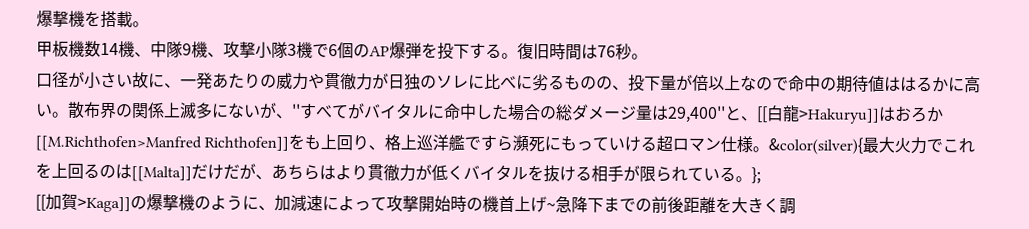爆撃機を搭載。
甲板機数14機、中隊9機、攻撃小隊3機で6個のAP爆弾を投下する。復旧時間は76秒。
口径が小さい故に、一発あたりの威力や貫徹力が日独のソレに比べに劣るものの、投下量が倍以上なので命中の期待値ははるかに高い。散布界の関係上滅多にないが、''すべてがバイタルに命中した場合の総ダメージ量は29,400''と、[[白龍>Hakuryu]]はおろか[[M.Richthofen>Manfred Richthofen]]をも上回り、格上巡洋艦ですら瀕死にもっていける超ロマン仕様。&color(silver){最大火力でこれを上回るのは[[Malta]]だけだが、あちらはより貫徹力が低くバイタルを抜ける相手が限られている。};
[[加賀>Kaga]]の爆撃機のように、加減速によって攻撃開始時の機首上げ~急降下までの前後距離を大きく調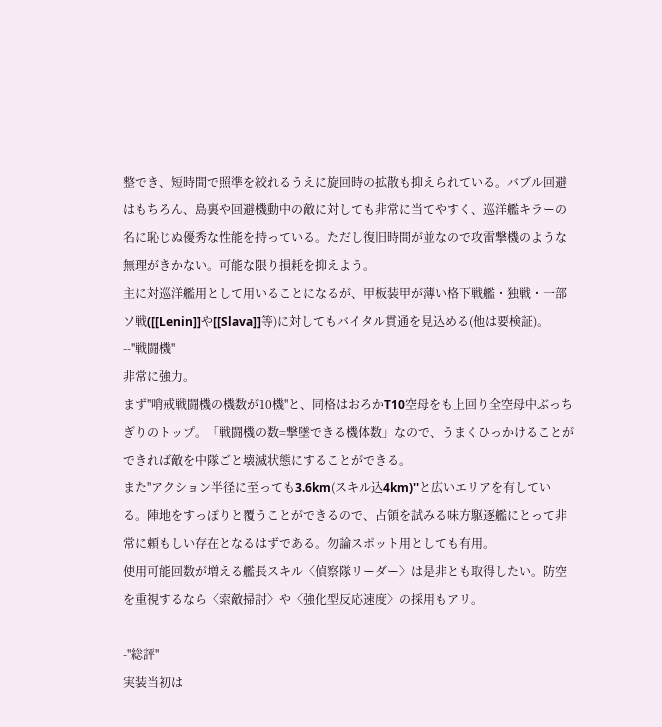整でき、短時間で照準を絞れるうえに旋回時の拡散も抑えられている。バブル回避はもちろん、島裏や回避機動中の敵に対しても非常に当てやすく、巡洋艦キラーの名に恥じぬ優秀な性能を持っている。ただし復旧時間が並なので攻雷撃機のような無理がきかない。可能な限り損耗を抑えよう。
主に対巡洋艦用として用いることになるが、甲板装甲が薄い格下戦艦・独戦・一部ソ戦([[Lenin]]や[[Slava]]等)に対してもバイタル貫通を見込める(他は要検証)。
--''戦闘機''
非常に強力。
まず''哨戒戦闘機の機数が10機''と、同格はおろかT10空母をも上回り全空母中ぶっちぎりのトップ。「戦闘機の数=撃墜できる機体数」なので、うまくひっかけることができれば敵を中隊ごと壊滅状態にすることができる。
また''アクション半径に至っても3.6km(スキル込4km)''と広いエリアを有している。陣地をすっぽりと覆うことができるので、占領を試みる味方駆逐艦にとって非常に頼もしい存在となるはずである。勿論スポット用としても有用。
使用可能回数が増える艦長スキル〈偵察隊リーダー〉は是非とも取得したい。防空を重視するなら〈索敵掃討〉や〈強化型反応速度〉の採用もアリ。

-''総評''
実装当初は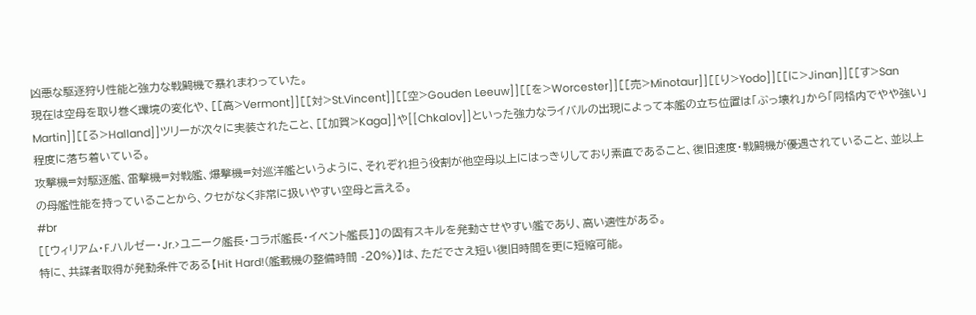凶悪な駆逐狩り性能と強力な戦闘機で暴れまわっていた。
現在は空母を取り巻く環境の変化や、[[高>Vermont]][[対>St.Vincent]][[空>Gouden Leeuw]][[を>Worcester]][[売>Minotaur]][[り>Yodo]][[に>Jinan]][[す>San Martin]][[る>Halland]]ツリーが次々に実装されたこと、[[加賀>Kaga]]や[[Chkalov]]といった強力なライバルの出現によって本艦の立ち位置は「ぶっ壊れ」から「同格内でやや強い」程度に落ち着いている。
攻撃機=対駆逐艦、雷撃機=対戦艦、爆撃機=対巡洋艦というように、それぞれ担う役割が他空母以上にはっきりしており素直であること、復旧速度・戦闘機が優遇されていること、並以上の母艦性能を持っていることから、クセがなく非常に扱いやすい空母と言える。
#br
[[ウィリアム・F.ハルゼー・Jr.>ユニーク艦長・コラボ艦長・イベント艦長]]の固有スキルを発動させやすい艦であり、高い適性がある。
特に、共謀者取得が発動条件である【Hit Hard!(艦載機の整備時間 -20%)】は、ただでさえ短い復旧時間を更に短縮可能。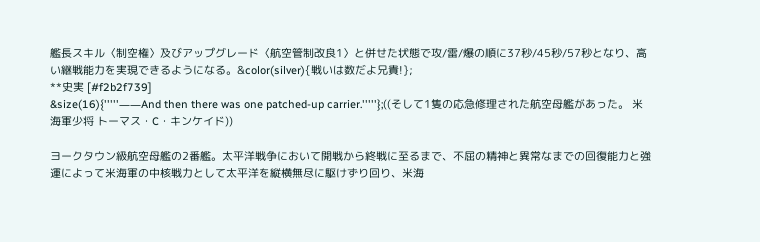艦長スキル〈制空権〉及びアップグレード〈航空管制改良1〉と併せた状態で攻/雷/爆の順に37秒/45秒/57秒となり、高い継戦能力を実現できるようになる。&color(silver){戦いは数だよ兄貴!};
**史実 [#f2b2f739]
&size(16){'''''――And then there was one patched-up carrier.'''''};((そして1隻の応急修理された航空母艦があった。 米海軍少将 トーマス・C・キンケイド))

ヨークタウン級航空母艦の2番艦。太平洋戦争において開戦から終戦に至るまで、不屈の精神と異常なまでの回復能力と強運によって米海軍の中核戦力として太平洋を縦横無尽に駆けずり回り、米海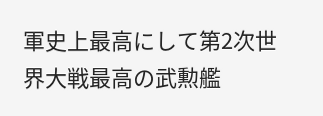軍史上最高にして第2次世界大戦最高の武勲艦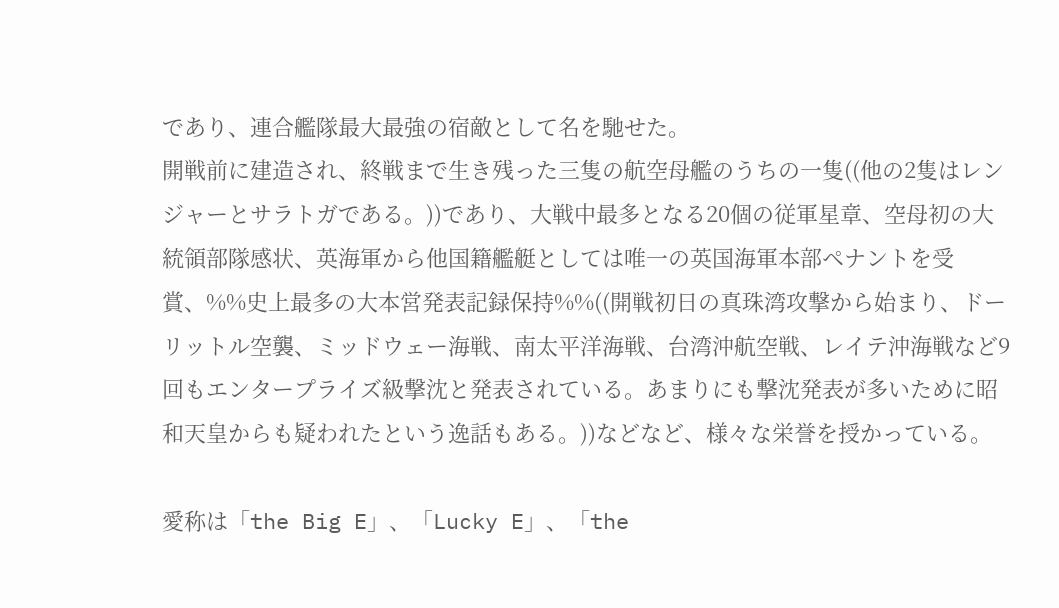であり、連合艦隊最大最強の宿敵として名を馳せた。
開戦前に建造され、終戦まで生き残った三隻の航空母艦のうちの一隻((他の2隻はレンジャーとサラトガである。))であり、大戦中最多となる20個の従軍星章、空母初の大統領部隊感状、英海軍から他国籍艦艇としては唯一の英国海軍本部ペナントを受賞、%%史上最多の大本営発表記録保持%%((開戦初日の真珠湾攻撃から始まり、ドーリットル空襲、ミッドウェー海戦、南太平洋海戦、台湾沖航空戦、レイテ沖海戦など9回もエンタープライズ級撃沈と発表されている。あまりにも撃沈発表が多いために昭和天皇からも疑われたという逸話もある。))などなど、様々な栄誉を授かっている。

愛称は「the Big E」、「Lucky E」、「the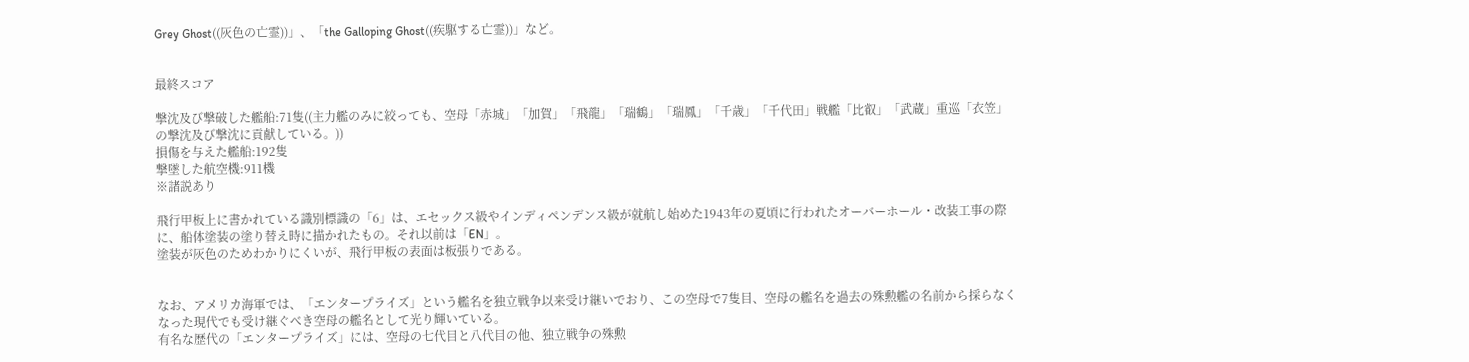Grey Ghost((灰色の亡霊))」、「the Galloping Ghost((疾駆する亡霊))」など。


最終スコア

撃沈及び撃破した艦船:71隻((主力艦のみに絞っても、空母「赤城」「加賀」「飛龍」「瑞鶴」「瑞鳳」「千歳」「千代田」戦艦「比叡」「武蔵」重巡「衣笠」の撃沈及び撃沈に貢献している。))
損傷を与えた艦船:192隻
撃墜した航空機:911機
※諸説あり

飛行甲板上に書かれている識別標識の「6」は、エセックス級やインディペンデンス級が就航し始めた1943年の夏頃に行われたオーバーホール・改装工事の際に、船体塗装の塗り替え時に描かれたもの。それ以前は「EN」。
塗装が灰色のためわかりにくいが、飛行甲板の表面は板張りである。


なお、アメリカ海軍では、「エンタープライズ」という艦名を独立戦争以来受け継いでおり、この空母で7隻目、空母の艦名を過去の殊勲艦の名前から採らなくなった現代でも受け継ぐべき空母の艦名として光り輝いている。
有名な歴代の「エンタープライズ」には、空母の七代目と八代目の他、独立戦争の殊勲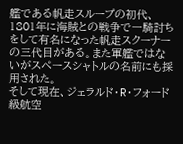艦である帆走スループの初代、1801年に海賊との戦争で一騎討ちをして有名になった帆走スクーナーの三代目がある。また軍艦ではないがスペースシャトルの名前にも採用された。
そして現在、ジェラルド・R・フォード級航空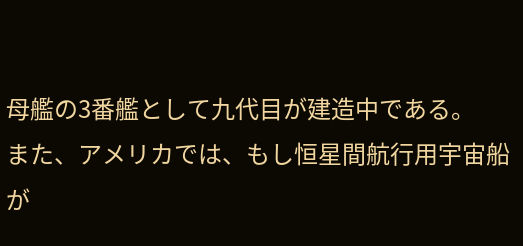母艦の3番艦として九代目が建造中である。
また、アメリカでは、もし恒星間航行用宇宙船が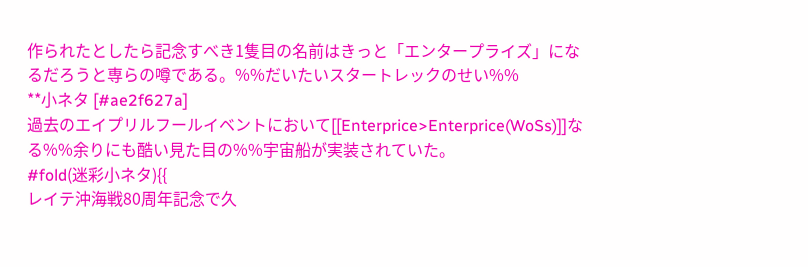作られたとしたら記念すべき1隻目の名前はきっと「エンタープライズ」になるだろうと専らの噂である。%%だいたいスタートレックのせい%%
**小ネタ [#ae2f627a]
過去のエイプリルフールイベントにおいて[[Enterprice>Enterprice(WoSs)]]なる%%余りにも酷い見た目の%%宇宙船が実装されていた。
#fold(迷彩小ネタ){{
レイテ沖海戦80周年記念で久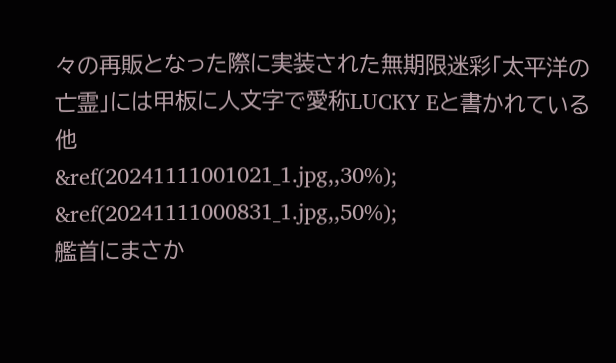々の再販となった際に実装された無期限迷彩「太平洋の亡霊」には甲板に人文字で愛称LUCKY Eと書かれている他
&ref(20241111001021_1.jpg,,30%);
&ref(20241111000831_1.jpg,,50%);
艦首にまさか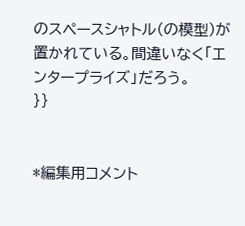のスペースシャトル(の模型)が置かれている。間違いなく「エンタープライズ」だろう。
}}


*編集用コメント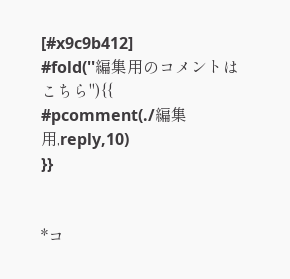[#x9c9b412]
#fold(''編集用のコメントはこちら''){{
#pcomment(./編集用,reply,10)
}}


*コ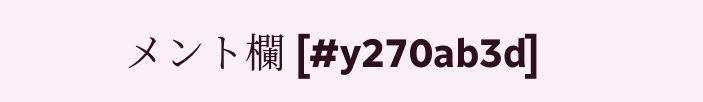メント欄 [#y270ab3d]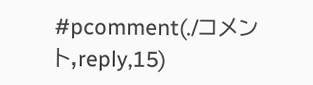#pcomment(./コメント,reply,15)